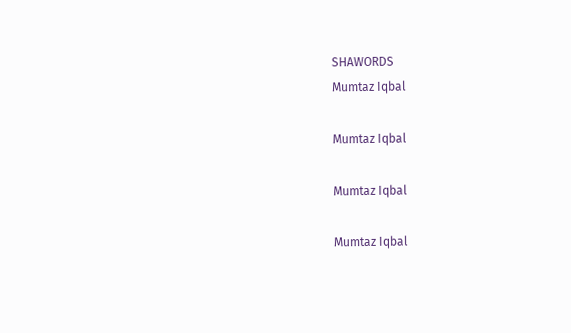SHAWORDS
Mumtaz Iqbal

Mumtaz Iqbal

Mumtaz Iqbal

Mumtaz Iqbal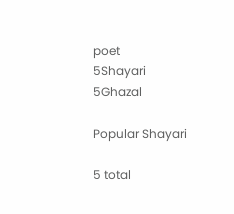poet
5Shayari
5Ghazal

Popular Shayari

5 total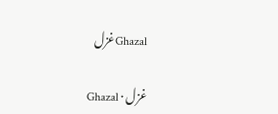Ghazalغزل

غزل · Ghazal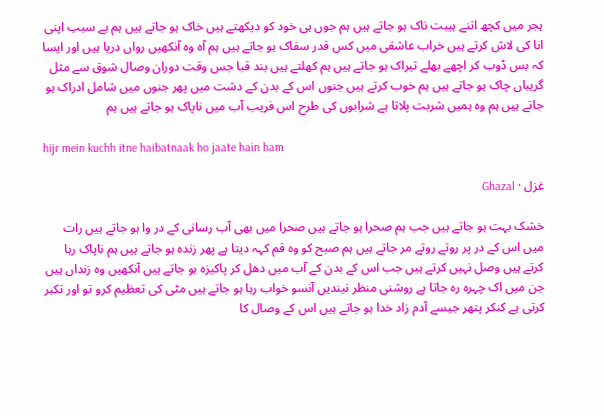ہجر میں کچھ اتنے ہیبت ناک ہو جاتے ہیں ہم جوں ہی خود کو دیکھتے ہیں خاک ہو جاتے ہیں ہم بے سبب اپنی انا کی لاش کرتے ہیں خراب عاشقی میں کس قدر سفاک ہو جاتے ہیں ہم آہ وہ آنکھیں رواں دریا ہیں اور ایسا کہ بس ڈوب کر اچھے بھلے تیراک ہو جاتے ہیں ہم کھلتے ہیں بند قبا جس وقت دوران وصال شوق سے مثل گریباں چاک ہو جاتے ہیں ہم خوب کرتے ہیں جنوں اس کے بدن کے دشت میں پھر جنوں میں شامل ادراک ہو جاتے ہیں ہم وہ ہمیں شربت پلاتا ہے شرابوں کی طرح اس فریب آب میں ناپاک ہو جاتے ہیں ہم

hijr mein kuchh itne haibatnaak ho jaate hain ham

غزل · Ghazal

خشک بہت ہو جاتے ہیں جب ہم صحرا ہو جاتے ہیں صحرا میں بھی آب رسانی کے در وا ہو جاتے ہیں رات میں اس کے در پر روتے روتے مر جاتے ہیں ہم صبح کو وہ قم کہہ دیتا ہے پھر زندہ ہو جاتے ہیں ہم ناپاک رہا کرتے ہیں وصل نہیں کرتے ہیں جب اس کے بدن کے آب میں دھل کر پاکیزہ ہو جاتے ہیں آنکھیں وہ زنداں ہیں جن میں اک چہرہ رہ جاتا ہے روشنی منظر نیندیں آنسو خواب رہا ہو جاتے ہیں مٹی کی تعظیم کرو تو اور تکبر کرتی ہے کنکر پتھر جیسے آدم زاد خدا ہو جاتے ہیں اس کے وصال کا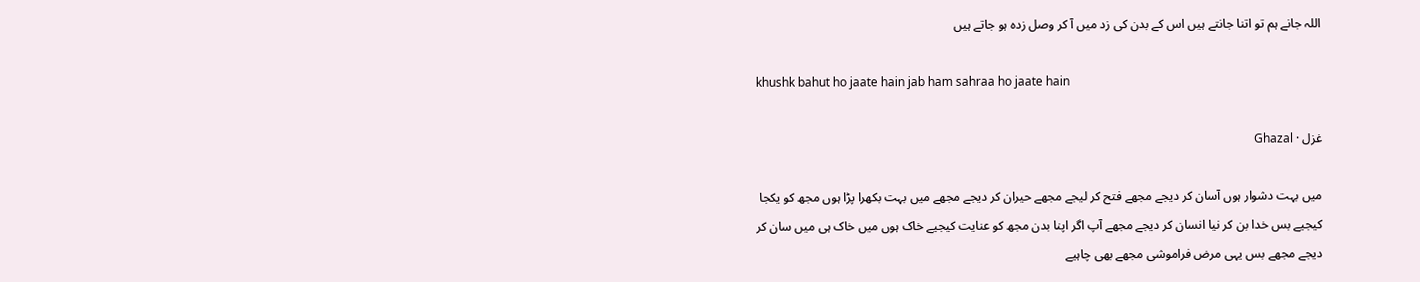اللہ جانے ہم تو اتنا جانتے ہیں اس کے بدن کی زد میں آ کر وصل زدہ ہو جاتے ہیں

khushk bahut ho jaate hain jab ham sahraa ho jaate hain

غزل · Ghazal

میں بہت دشوار ہوں آسان کر دیجے مجھے فتح کر لیجے مجھے حیران کر دیجے مجھے میں بہت بکھرا پڑا ہوں مجھ کو یکجا کیجیے بس خدا بن کر نیا انسان کر دیجے مجھے آپ اگر اپنا بدن مجھ کو عنایت کیجیے خاک ہوں میں خاک ہی میں سان کر دیجے مجھے بس یہی مرض فراموشی مجھے بھی چاہیے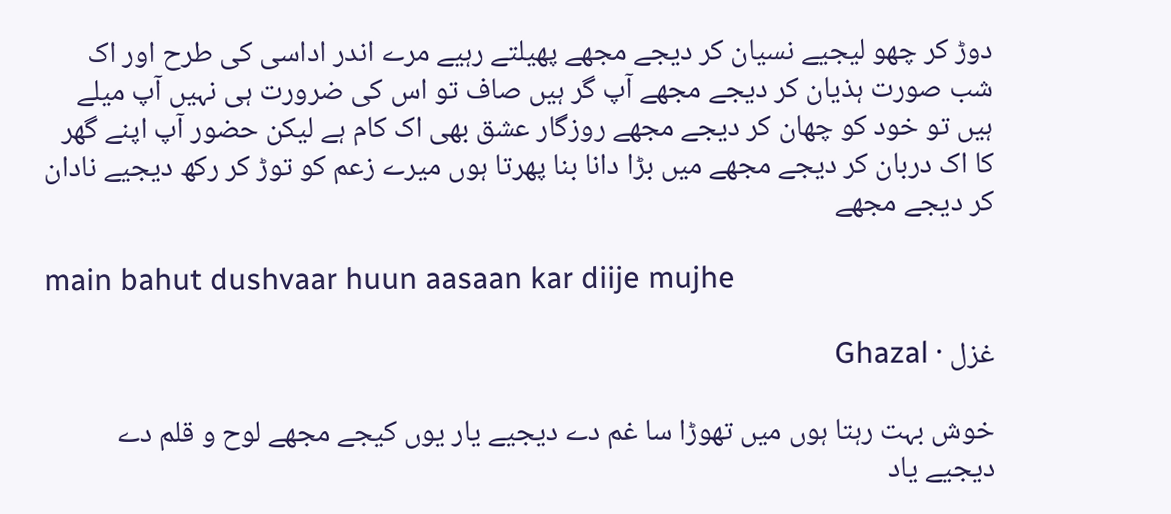دوڑ کر چھو لیجیے نسیان کر دیجے مجھے پھیلتے رہیے مرے اندر اداسی کی طرح اور اک شب صورت ہذیان کر دیجے مجھے آپ گر ہیں صاف تو اس کی ضرورت ہی نہیں آپ میلے ہیں تو خود کو چھان کر دیجے مجھے روزگار عشق بھی اک کام ہے لیکن حضور آپ اپنے گھر کا اک دربان کر دیجے مجھے میں بڑا دانا بنا پھرتا ہوں میرے زعم کو توڑ کر رکھ دیجیے نادان کر دیجے مجھے

main bahut dushvaar huun aasaan kar diije mujhe

غزل · Ghazal

خوش بہت رہتا ہوں میں تھوڑا سا غم دے دیجیے یار یوں کیجے مجھے لوح و قلم دے دیجیے یاد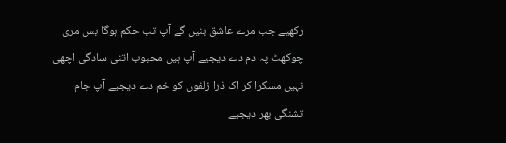رکھیے جب مرے عاشق بنیں گے آپ تب حکم ہوگا بس مری چوکھٹ پہ دم دے دیجیے آپ ہیں محبوب اتنی سادگی اچھی نہیں مسکرا کر اک ذرا زلفوں کو خم دے دیجیے آپ جام تشنگی بھر دیجیے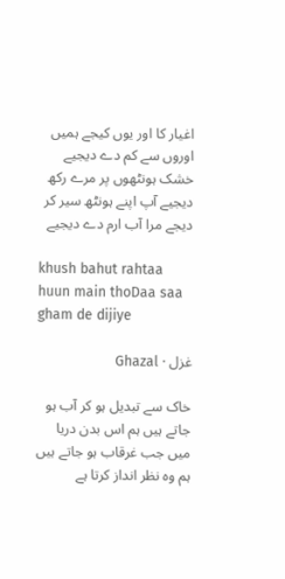اغیار کا اور یوں کیجے ہمیں اوروں سے کم دے دیجیے خشک ہونٹھوں پر مرے رکھ دیجیے آپ اپنے ہونٹھ سیر کر دیجے مرا آب ارم دے دیجیے

khush bahut rahtaa huun main thoDaa saa gham de dijiye

غزل · Ghazal

خاک سے تبدیل ہو کر آب ہو جاتے ہیں ہم اس بدن دریا میں جب غرقاب ہو جاتے ہیں ہم وہ نظر انداز کرتا ہے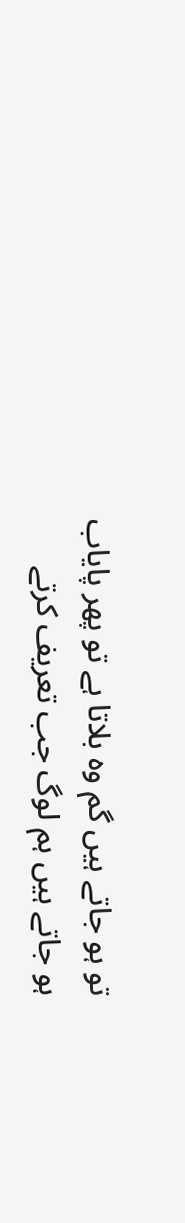تو ہو جاتے ہیں گم وہ بلاتا ہے تو پھر پایاب ہو جاتے ہیں ہم لوگ جب تعریف کرتے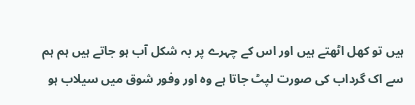ہیں تو کھل اٹھتے ہیں اور اس کے چہرے پر بہ شکل آب ہو جاتے ہیں ہم ہم سے اک گرداب کی صورت لپٹ جاتا ہے وہ اور وفور شوق میں سیلاب ہو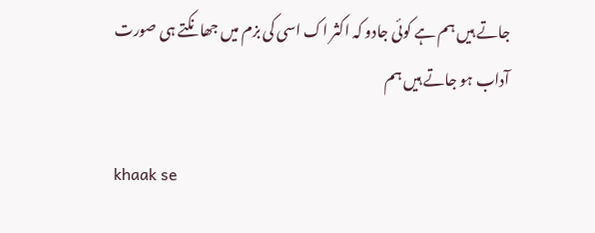جاتے ہیں ہم ہے کوئی جادو کہ اکثر اک اسی کی بزم میں جھانکتے ہی صورت آداب ہو جاتے ہیں ہم

khaak se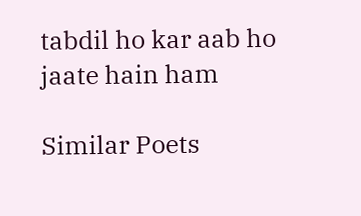tabdil ho kar aab ho jaate hain ham

Similar Poets